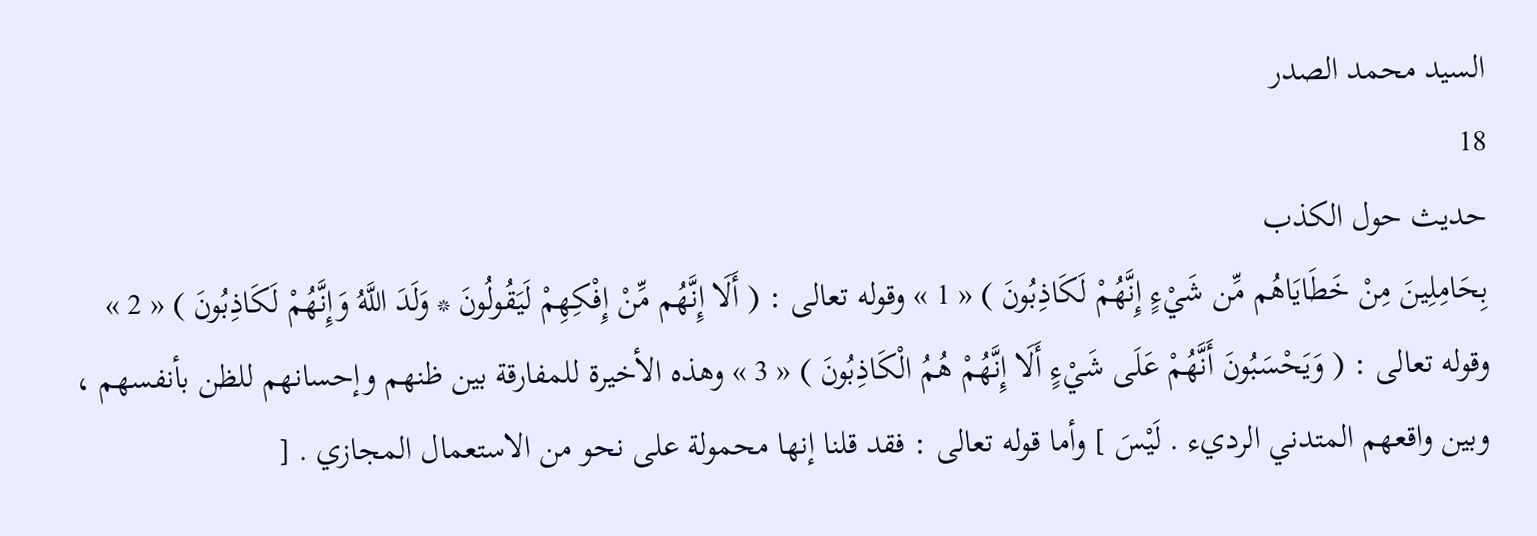السيد محمد الصدر
18
حديث حول الكذب
بِحَامِلِينَ مِنْ خَطَايَاهُم مِّن شَيْءٍ إِنَّهُمْ لَكَاذِبُونَ ) « 1 » وقوله تعالى : ( أَلَا إِنَّهُم مِّنْ إِفْكِهِمْ لَيَقُولُونَ * وَلَدَ اللَّهُ وَإِنَّهُمْ لَكَاذِبُونَ ) « 2 » وقوله تعالى : ( وَيَحْسَبُونَ أَنَّهُمْ عَلَى شَيْءٍ أَلَا إِنَّهُمْ هُمُ الْكَاذِبُونَ ) « 3 » وهذه الأخيرة للمفارقة بين ظنهم وإحسانهم للظن بأنفسهم ، وبين واقعهم المتدني الرديء . لَيْسَ ] وأما قوله تعالى : فقد قلنا إنها محمولة على نحو من الاستعمال المجازي . [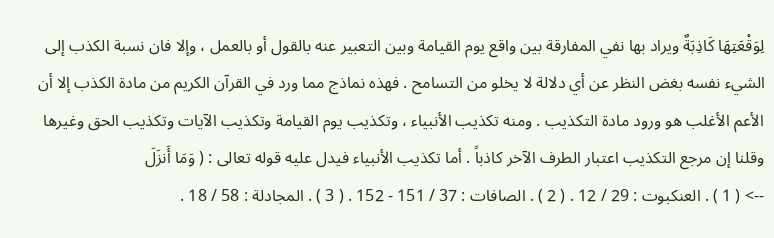لِوَقْعَتِهَا كَاذِبَةٌ ويراد بها نفي المفارقة بين واقع يوم القيامة وبين التعبير عنه بالقول أو بالعمل ، وإلا فان نسبة الكذب إلى الشيء نفسه بغض النظر عن أي دلالة لا يخلو من التسامح . فهذه نماذج مما ورد في القرآن الكريم من مادة الكذب إلا أن الأعم الأغلب هو ورود مادة التكذيب . ومنه تكذيب الأنبياء ، وتكذيب يوم القيامة وتكذيب الآيات وتكذيب الحق وغيرها وقلنا إن مرجع التكذيب اعتبار الطرف الآخر كاذباً . أما تكذيب الأنبياء فيدل عليه قوله تعالى : ( وَمَا أَنزَلَ
--> ( 1 ) . العنكبوت : 29 / 12 . ( 2 ) . الصافات : 37 / 151 - 152 . ( 3 ) . المجادلة : 58 / 18 .